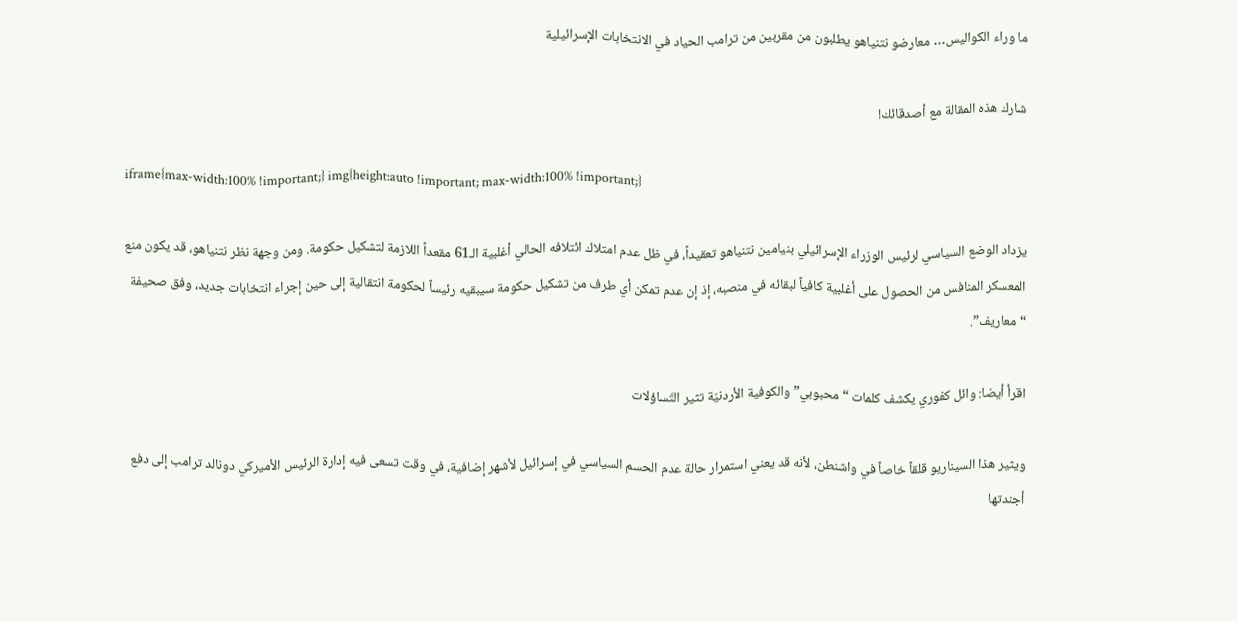ما وراء الكواليس… معارضو نتنياهو يطلبون من مقربين من ترامب الحياد في الانتخابات الإسرائيلية

شارك هذه المقالة مع أصدقائك!

iframe{max-width:100% !important;} img{height:auto !important; max-width:100% !important;}

يزداد الوضع السياسي لرئيس الوزراء الإسرائيلي بنيامين نتنياهو تعقيداً، في ظل عدم امتلاك ائتلافه الحالي أغلبية الـ61 مقعداً اللازمة لتشكيل حكومة. ومن وجهة نظر نتنياهو، قد يكون منع المعسكر المنافس من الحصول على أغلبية كافياً لبقائه في منصبه، إذ إن عدم تمكن أي طرف من تشكيل حكومة سيبقيه رئيساً لحكومة انتقالية إلى حين إجراء انتخابات جديد، وفق صحيفة “معاريف”.

اقرأ أيضا: وائل كفوري يكشف كلمات “محبوبي” والكوفية الأردنيّة تثير التّساؤلات

ويثير هذا السيناريو قلقاً خاصاً في واشنطن، لأنه قد يعني استمرار حالة عدم الحسم السياسي في إسرائيل لأشهر إضافية، في وقت تسعى فيه إدارة الرئيس الأميركي دونالد ترامب إلى دفع أجندتها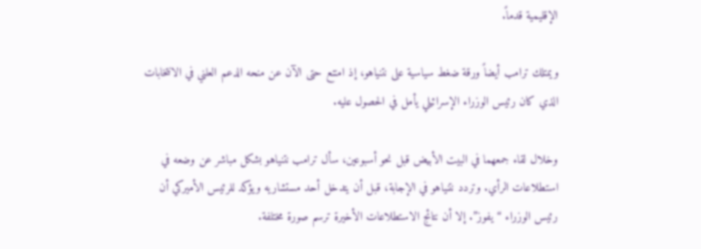الإقليمية قدماً.

ويمتلك ترامب أيضاً ورقة ضغط سياسية على نتنياهو، إذ امتنع حتى الآن عن منحه الدعم العلني في الانتخابات الذي كان رئيس الوزراء الإسرائيلي يأمل في الحصول عليه.

وخلال لقاء جمعهما في البيت الأبيض قبل نحو أسبوعين، سأل ترامب نتنياهو بشكل مباشر عن وضعه في استطلاعات الرأي. وتردد نتنياهو في الإجابة، قبل أن يتدخل أحد مستشاريه ويؤكد للرئيس الأميركي أن رئيس الوزراء “يفوز”. إلا أن نتائج الاستطلاعات الأخيرة ترسم صورة مختلفة.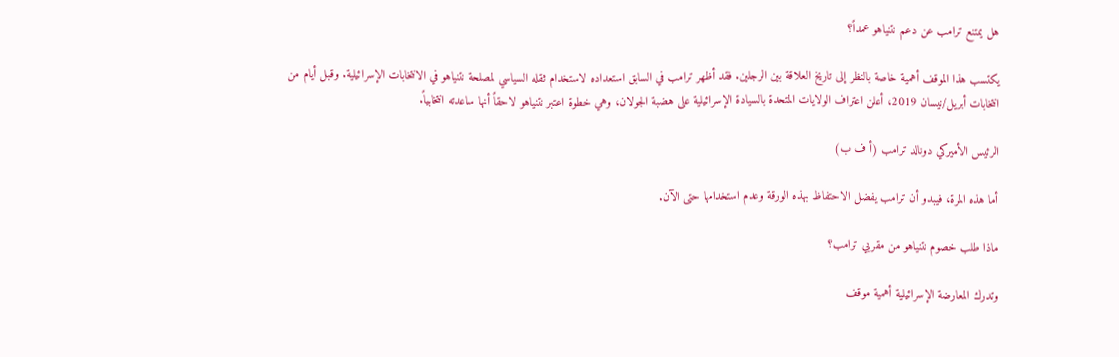هل يمتنع ترامب عن دعم نتنياهو عمداً؟

يكتسب هذا الموقف أهمية خاصة بالنظر إلى تاريخ العلاقة بين الرجلين. فقد أظهر ترامب في السابق استعداده لاستخدام ثقله السياسي لمصلحة نتنياهو في الانتخابات الإسرائيلية. وقبل أيام من انتخابات أبريل/نيسان 2019، أعلن اعتراف الولايات المتحدة بالسيادة الإسرائيلية على هضبة الجولان، وهي خطوة اعتبر نتنياهو لاحقاً أنها ساعدته انتخابياً.

الرئيس الأميركي دونالد ترامب (أ ف ب)

أما هذه المرة، فيبدو أن ترامب يفضل الاحتفاظ بهذه الورقة وعدم استخدامها حتى الآن.

ماذا طلب خصوم نتنياهو من مقربي ترامب؟

وتدرك المعارضة الإسرائيلية أهمية موقف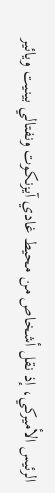الرئيس الأميركي، إذ نقل أشخاص من محيط غادي آيزنكوت ونفتالي بينيت ويائير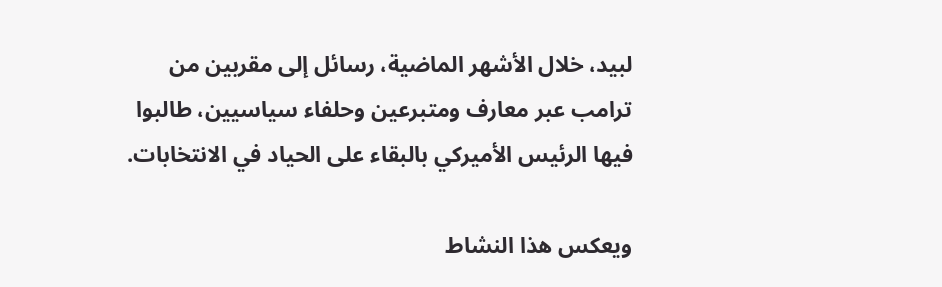لبيد، خلال الأشهر الماضية، رسائل إلى مقربين من ترامب عبر معارف ومتبرعين وحلفاء سياسيين، طالبوا فيها الرئيس الأميركي بالبقاء على الحياد في الانتخابات.

ويعكس هذا النشاط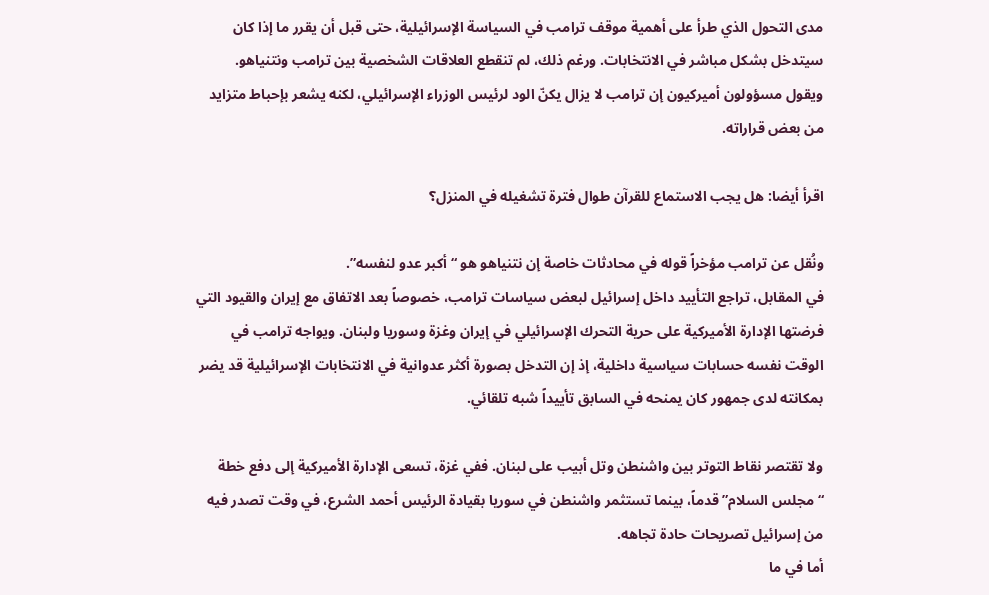مدى التحول الذي طرأ على أهمية موقف ترامب في السياسة الإسرائيلية، حتى قبل أن يقرر ما إذا كان سيتدخل بشكل مباشر في الانتخابات. ورغم ذلك، لم تنقطع العلاقات الشخصية بين ترامب ونتنياهو. ويقول مسؤولون أميركيون إن ترامب لا يزال يكنّ الود لرئيس الوزراء الإسرائيلي، لكنه يشعر بإحباط متزايد من بعض قراراته.

اقرأ أيضا: هل يجب الاستماع للقرآن طوال فترة تشغيله في المنزل؟

ونُقل عن ترامب مؤخراً قوله في محادثات خاصة إن نتنياهو هو “أكبر عدو لنفسه”.
في المقابل، تراجع التأييد داخل إسرائيل لبعض سياسات ترامب، خصوصاً بعد الاتفاق مع إيران والقيود التي فرضتها الإدارة الأميركية على حرية التحرك الإسرائيلي في إيران وغزة وسوريا ولبنان. ويواجه ترامب في الوقت نفسه حسابات سياسية داخلية، إذ إن التدخل بصورة أكثر عدوانية في الانتخابات الإسرائيلية قد يضر بمكانته لدى جمهور كان يمنحه في السابق تأييداً شبه تلقائي.

ولا تقتصر نقاط التوتر بين واشنطن وتل أبيب على لبنان. ففي غزة، تسعى الإدارة الأميركية إلى دفع خطة “مجلس السلام” قدماً، بينما تستثمر واشنطن في سوريا بقيادة الرئيس أحمد الشرع، في وقت تصدر فيه من إسرائيل تصريحات حادة تجاهه.
أما في ما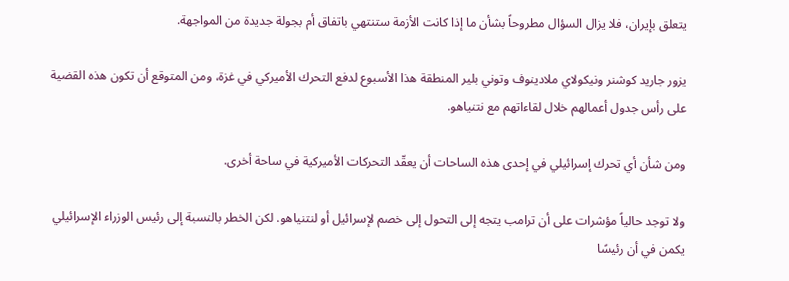يتعلق بإيران، فلا يزال السؤال مطروحاً بشأن ما إذا كانت الأزمة ستنتهي باتفاق أم بجولة جديدة من المواجهة.

يزور جاريد كوشنر ونيكولاي ملادينوف وتوني بلير المنطقة هذا الأسبوع لدفع التحرك الأميركي في غزة، ومن المتوقع أن تكون هذه القضية على رأس جدول أعمالهم خلال لقاءاتهم مع نتنياهو.

ومن شأن أي تحرك إسرائيلي في إحدى هذه الساحات أن يعقّد التحركات الأميركية في ساحة أخرى.

ولا توجد حالياً مؤشرات على أن ترامب يتجه إلى التحول إلى خصم لإسرائيل أو لنتنياهو. لكن الخطر بالنسبة إلى رئيس الوزراء الإسرائيلي يكمن في أن رئيسًا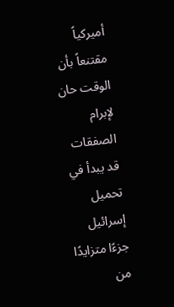أميركياً مقتنعاً بأن الوقت حان لإبرام الصفقات قد يبدأ في تحميل إسرائيل جزءًا متزايدًا من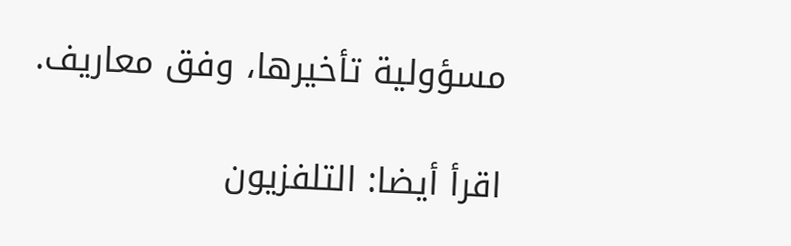مسؤولية تأخيرها، وفق معاريف.

اقرأ أيضا: التلفزيون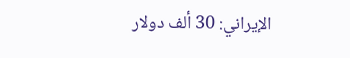الإيراني: 30 ألف دولار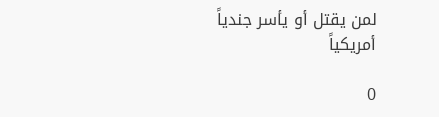لمن يقتل أو يأسر جندياً أمريكياً

0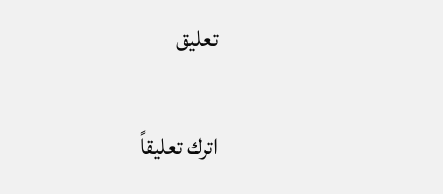تعليق

اترك تعليقاً